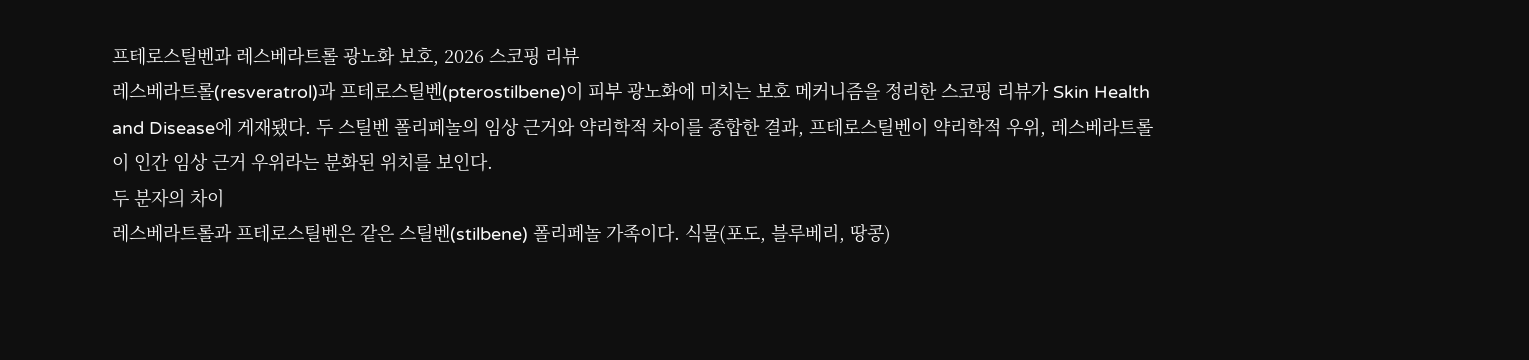프테로스틸벤과 레스베라트롤 광노화 보호, 2026 스코핑 리뷰
레스베라트롤(resveratrol)과 프테로스틸벤(pterostilbene)이 피부 광노화에 미치는 보호 메커니즘을 정리한 스코핑 리뷰가 Skin Health and Disease에 게재됐다. 두 스틸벤 폴리페놀의 임상 근거와 약리학적 차이를 종합한 결과, 프테로스틸벤이 약리학적 우위, 레스베라트롤이 인간 임상 근거 우위라는 분화된 위치를 보인다.
두 분자의 차이
레스베라트롤과 프테로스틸벤은 같은 스틸벤(stilbene) 폴리페놀 가족이다. 식물(포도, 블루베리, 땅콩)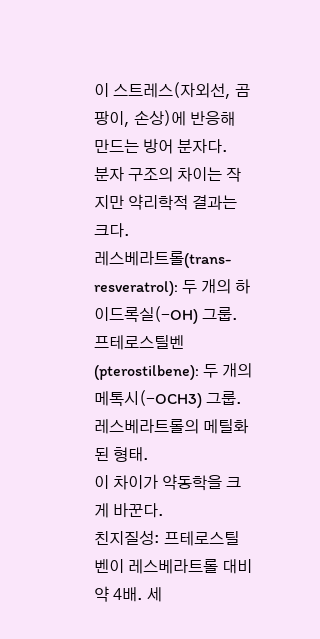이 스트레스(자외선, 곰팡이, 손상)에 반응해 만드는 방어 분자다.
분자 구조의 차이는 작지만 약리학적 결과는 크다.
레스베라트롤(trans-resveratrol): 두 개의 하이드록실(-OH) 그룹.
프테로스틸벤(pterostilbene): 두 개의 메톡시(-OCH3) 그룹. 레스베라트롤의 메틸화된 형태.
이 차이가 약동학을 크게 바꾼다.
친지질성: 프테로스틸벤이 레스베라트롤 대비 약 4배. 세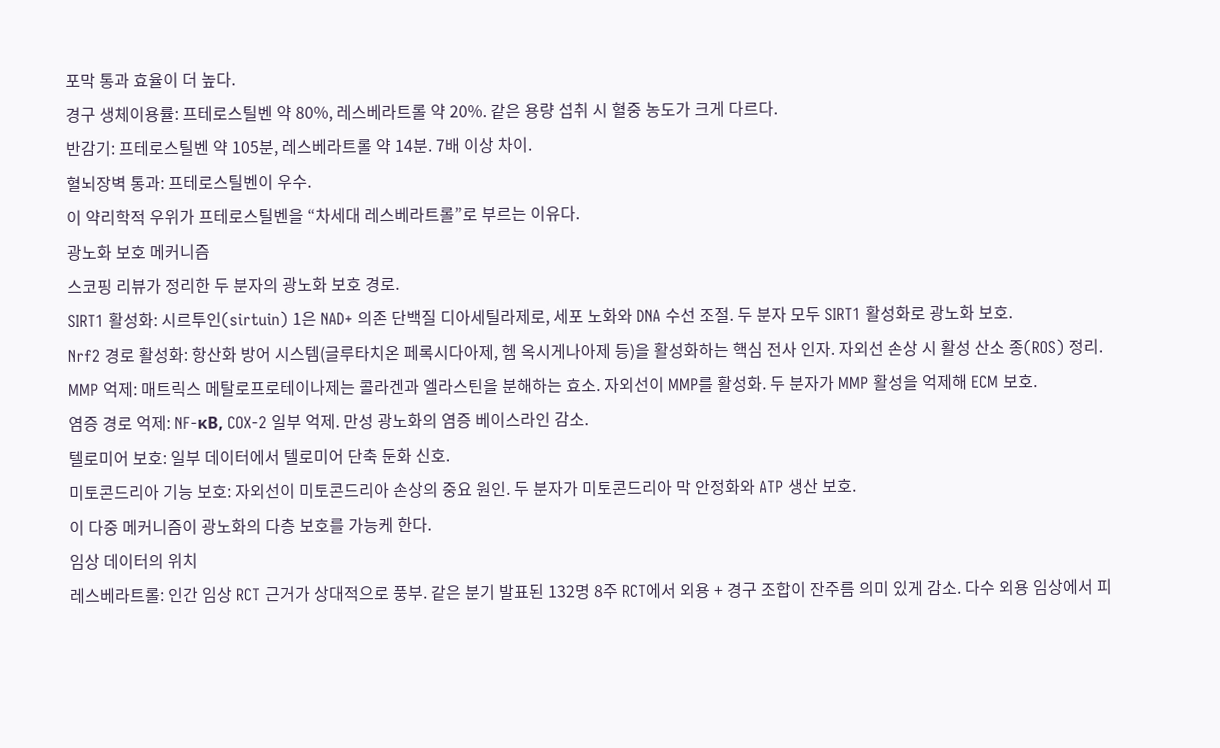포막 통과 효율이 더 높다.
경구 생체이용률: 프테로스틸벤 약 80%, 레스베라트롤 약 20%. 같은 용량 섭취 시 혈중 농도가 크게 다르다.
반감기: 프테로스틸벤 약 105분, 레스베라트롤 약 14분. 7배 이상 차이.
혈뇌장벽 통과: 프테로스틸벤이 우수.
이 약리학적 우위가 프테로스틸벤을 “차세대 레스베라트롤”로 부르는 이유다.
광노화 보호 메커니즘
스코핑 리뷰가 정리한 두 분자의 광노화 보호 경로.
SIRT1 활성화: 시르투인(sirtuin) 1은 NAD+ 의존 단백질 디아세틸라제로, 세포 노화와 DNA 수선 조절. 두 분자 모두 SIRT1 활성화로 광노화 보호.
Nrf2 경로 활성화: 항산화 방어 시스템(글루타치온 페록시다아제, 헴 옥시게나아제 등)을 활성화하는 핵심 전사 인자. 자외선 손상 시 활성 산소 종(ROS) 정리.
MMP 억제: 매트릭스 메탈로프로테이나제는 콜라겐과 엘라스틴을 분해하는 효소. 자외선이 MMP를 활성화. 두 분자가 MMP 활성을 억제해 ECM 보호.
염증 경로 억제: NF-κB, COX-2 일부 억제. 만성 광노화의 염증 베이스라인 감소.
텔로미어 보호: 일부 데이터에서 텔로미어 단축 둔화 신호.
미토콘드리아 기능 보호: 자외선이 미토콘드리아 손상의 중요 원인. 두 분자가 미토콘드리아 막 안정화와 ATP 생산 보호.
이 다중 메커니즘이 광노화의 다층 보호를 가능케 한다.
임상 데이터의 위치
레스베라트롤: 인간 임상 RCT 근거가 상대적으로 풍부. 같은 분기 발표된 132명 8주 RCT에서 외용 + 경구 조합이 잔주름 의미 있게 감소. 다수 외용 임상에서 피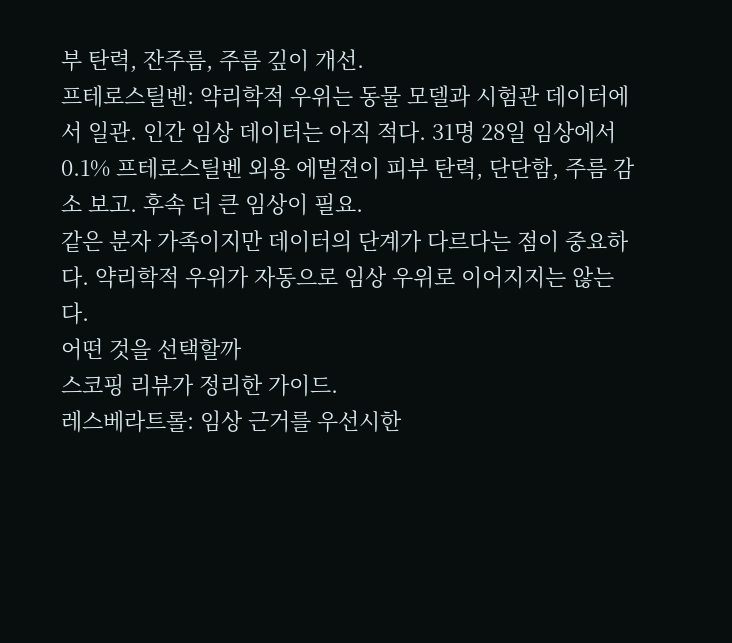부 탄력, 잔주름, 주름 깊이 개선.
프테로스틸벤: 약리학적 우위는 동물 모델과 시험관 데이터에서 일관. 인간 임상 데이터는 아직 적다. 31명 28일 임상에서 0.1% 프테로스틸벤 외용 에멀젼이 피부 탄력, 단단함, 주름 감소 보고. 후속 더 큰 임상이 필요.
같은 분자 가족이지만 데이터의 단계가 다르다는 점이 중요하다. 약리학적 우위가 자동으로 임상 우위로 이어지지는 않는다.
어떤 것을 선택할까
스코핑 리뷰가 정리한 가이드.
레스베라트롤: 임상 근거를 우선시한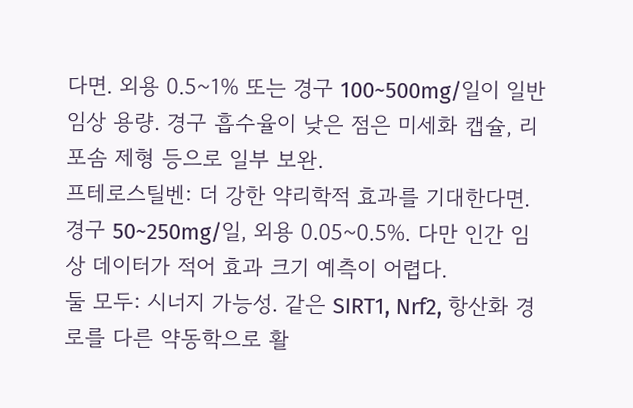다면. 외용 0.5~1% 또는 경구 100~500mg/일이 일반 임상 용량. 경구 흡수율이 낮은 점은 미세화 캡슐, 리포솜 제형 등으로 일부 보완.
프테로스틸벤: 더 강한 약리학적 효과를 기대한다면. 경구 50~250mg/일, 외용 0.05~0.5%. 다만 인간 임상 데이터가 적어 효과 크기 예측이 어렵다.
둘 모두: 시너지 가능성. 같은 SIRT1, Nrf2, 항산화 경로를 다른 약동학으로 활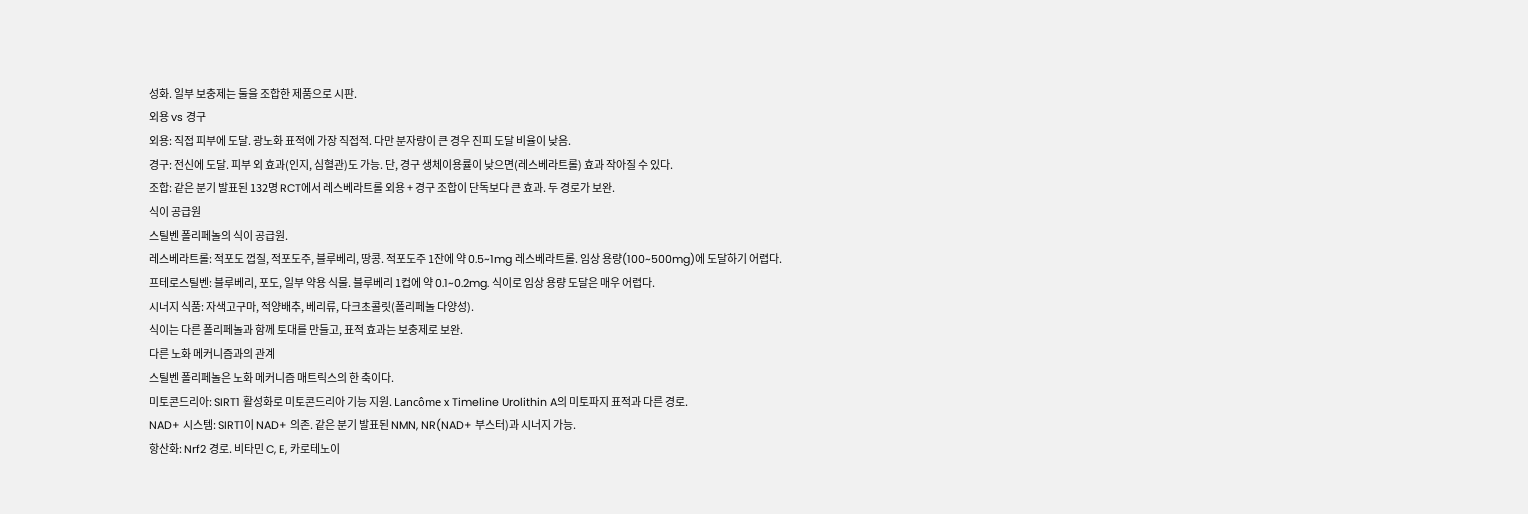성화. 일부 보충제는 둘을 조합한 제품으로 시판.
외용 vs 경구
외용: 직접 피부에 도달. 광노화 표적에 가장 직접적. 다만 분자량이 큰 경우 진피 도달 비율이 낮음.
경구: 전신에 도달. 피부 외 효과(인지, 심혈관)도 가능. 단, 경구 생체이용률이 낮으면(레스베라트롤) 효과 작아질 수 있다.
조합: 같은 분기 발표된 132명 RCT에서 레스베라트롤 외용 + 경구 조합이 단독보다 큰 효과. 두 경로가 보완.
식이 공급원
스틸벤 폴리페놀의 식이 공급원.
레스베라트롤: 적포도 껍질, 적포도주, 블루베리, 땅콩. 적포도주 1잔에 약 0.5~1mg 레스베라트롤. 임상 용량(100~500mg)에 도달하기 어렵다.
프테로스틸벤: 블루베리, 포도, 일부 약용 식물. 블루베리 1컵에 약 0.1~0.2mg. 식이로 임상 용량 도달은 매우 어렵다.
시너지 식품: 자색고구마, 적양배추, 베리류, 다크초콜릿(폴리페놀 다양성).
식이는 다른 폴리페놀과 함께 토대를 만들고, 표적 효과는 보충제로 보완.
다른 노화 메커니즘과의 관계
스틸벤 폴리페놀은 노화 메커니즘 매트릭스의 한 축이다.
미토콘드리아: SIRT1 활성화로 미토콘드리아 기능 지원. Lancôme x Timeline Urolithin A의 미토파지 표적과 다른 경로.
NAD+ 시스템: SIRT1이 NAD+ 의존. 같은 분기 발표된 NMN, NR(NAD+ 부스터)과 시너지 가능.
항산화: Nrf2 경로. 비타민 C, E, 카로테노이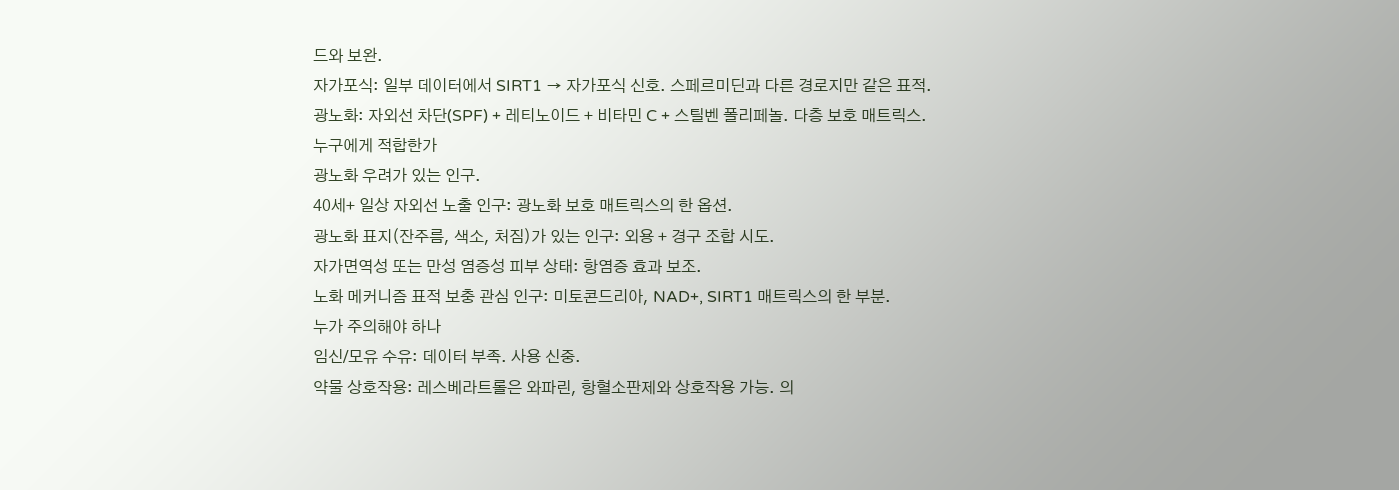드와 보완.
자가포식: 일부 데이터에서 SIRT1 → 자가포식 신호. 스페르미딘과 다른 경로지만 같은 표적.
광노화: 자외선 차단(SPF) + 레티노이드 + 비타민 C + 스틸벤 폴리페놀. 다층 보호 매트릭스.
누구에게 적합한가
광노화 우려가 있는 인구.
40세+ 일상 자외선 노출 인구: 광노화 보호 매트릭스의 한 옵션.
광노화 표지(잔주름, 색소, 처짐)가 있는 인구: 외용 + 경구 조합 시도.
자가면역성 또는 만성 염증성 피부 상태: 항염증 효과 보조.
노화 메커니즘 표적 보충 관심 인구: 미토콘드리아, NAD+, SIRT1 매트릭스의 한 부분.
누가 주의해야 하나
임신/모유 수유: 데이터 부족. 사용 신중.
약물 상호작용: 레스베라트롤은 와파린, 항혈소판제와 상호작용 가능. 의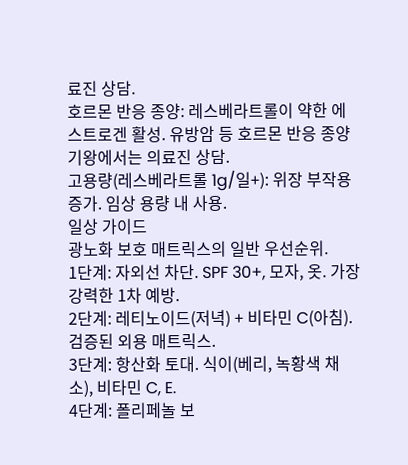료진 상담.
호르몬 반응 종양: 레스베라트롤이 약한 에스트로겐 활성. 유방암 등 호르몬 반응 종양 기왕에서는 의료진 상담.
고용량(레스베라트롤 1g/일+): 위장 부작용 증가. 임상 용량 내 사용.
일상 가이드
광노화 보호 매트릭스의 일반 우선순위.
1단계: 자외선 차단. SPF 30+, 모자, 옷. 가장 강력한 1차 예방.
2단계: 레티노이드(저녁) + 비타민 C(아침). 검증된 외용 매트릭스.
3단계: 항산화 토대. 식이(베리, 녹황색 채소), 비타민 C, E.
4단계: 폴리페놀 보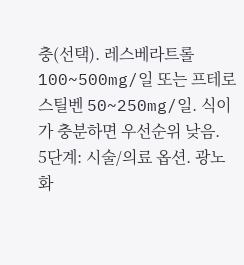충(선택). 레스베라트롤 100~500mg/일 또는 프테로스틸벤 50~250mg/일. 식이가 충분하면 우선순위 낮음.
5단계: 시술/의료 옵션. 광노화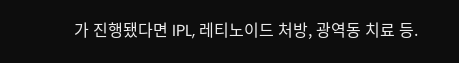가 진행됐다면 IPL, 레티노이드 처방, 광역동 치료 등.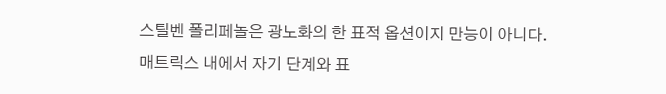스틸벤 폴리페놀은 광노화의 한 표적 옵션이지 만능이 아니다. 매트릭스 내에서 자기 단계와 표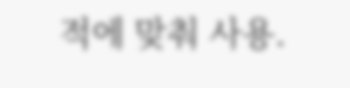적에 맞춰 사용.